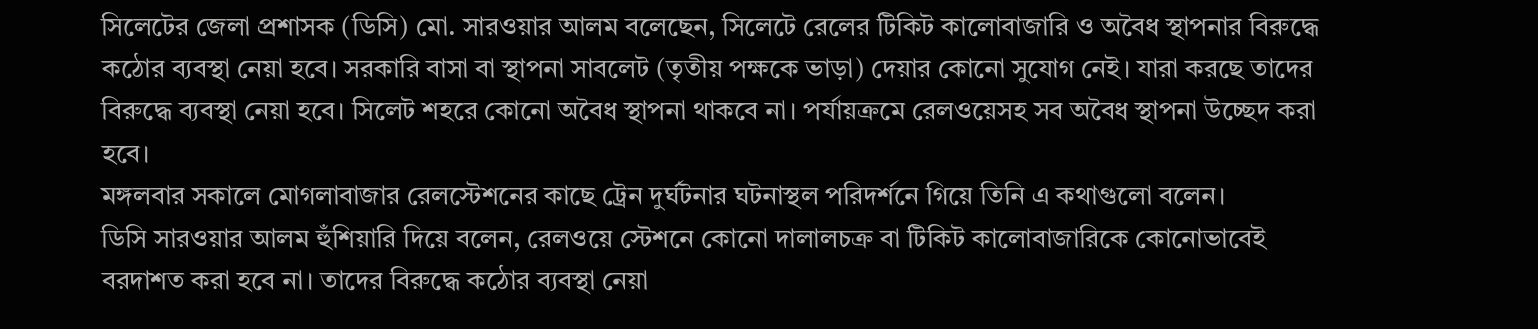সিলেটের জেলা প্রশাসক (ডিসি) মো. সারওয়ার আলম বলেছেন, সিলেটে রেলের টিকিট কালোবাজারি ও অবৈধ স্থাপনার বিরুদ্ধে কঠোর ব্যবস্থা নেয়া হবে। সরকারি বাসা বা স্থাপনা সাবলেট (তৃতীয় পক্ষকে ভাড়া) দেয়ার কোনো সুযোগ নেই। যারা করছে তাদের বিরুদ্ধে ব্যবস্থা নেয়া হবে। সিলেট শহরে কোনো অবৈধ স্থাপনা থাকবে না। পর্যায়ক্রমে রেলওয়েসহ সব অবৈধ স্থাপনা উচ্ছেদ করা হবে।
মঙ্গলবার সকালে মোগলাবাজার রেলস্টেশনের কাছে ট্রেন দুর্ঘটনার ঘটনাস্থল পরিদর্শনে গিয়ে তিনি এ কথাগুলো বলেন।
ডিসি সারওয়ার আলম হুঁশিয়ারি দিয়ে বলেন, রেলওয়ে স্টেশনে কোনো দালালচক্র বা টিকিট কালোবাজারিকে কোনোভাবেই বরদাশত করা হবে না। তাদের বিরুদ্ধে কঠোর ব্যবস্থা নেয়া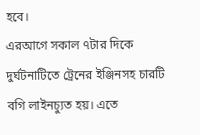হবে।
এরআগে সকাল ৭টার দিকে দুর্ঘটনাটিতে ট্রেনের ইঞ্জিনসহ চারটি বগি লাইনচ্যুত হয়। এতে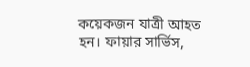কয়েকজন যাত্রী আহত হন। ফায়ার সার্ভিস,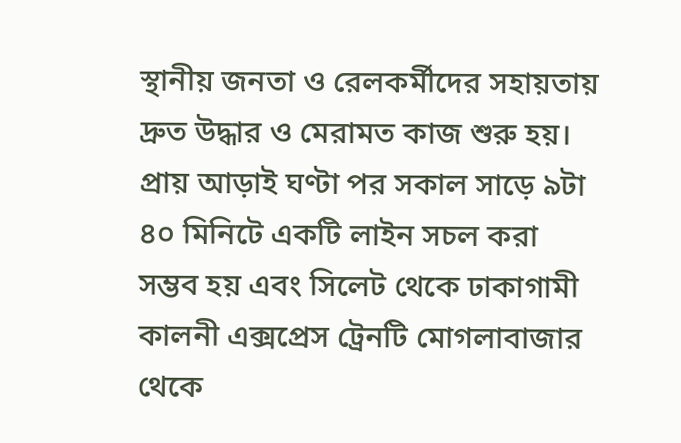স্থানীয় জনতা ও রেলকর্মীদের সহায়তায় দ্রুত উদ্ধার ও মেরামত কাজ শুরু হয়। প্রায় আড়াই ঘণ্টা পর সকাল সাড়ে ৯টা ৪০ মিনিটে একটি লাইন সচল করা সম্ভব হয় এবং সিলেট থেকে ঢাকাগামী কালনী এক্সপ্রেস ট্রেনটি মোগলাবাজার থেকে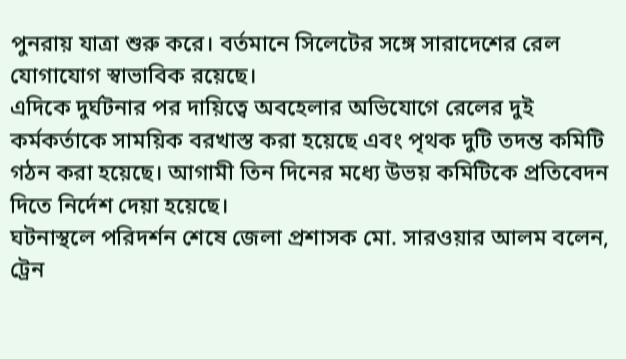পুনরায় যাত্রা শুরু করে। বর্তমানে সিলেটের সঙ্গে সারাদেশের রেল যোগাযোগ স্বাভাবিক রয়েছে।
এদিকে দুর্ঘটনার পর দায়িত্বে অবহেলার অভিযোগে রেলের দুই কর্মকর্তাকে সাময়িক বরখাস্ত করা হয়েছে এবং পৃথক দুটি তদন্ত কমিটি গঠন করা হয়েছে। আগামী তিন দিনের মধ্যে উভয় কমিটিকে প্রতিবেদন দিতে নির্দেশ দেয়া হয়েছে।
ঘটনাস্থলে পরিদর্শন শেষে জেলা প্রশাসক মো. সারওয়ার আলম বলেন, ট্রেন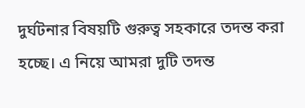দুর্ঘটনার বিষয়টি গুরুত্ব সহকারে তদন্ত করা হচ্ছে। এ নিয়ে আমরা দুটি তদন্ত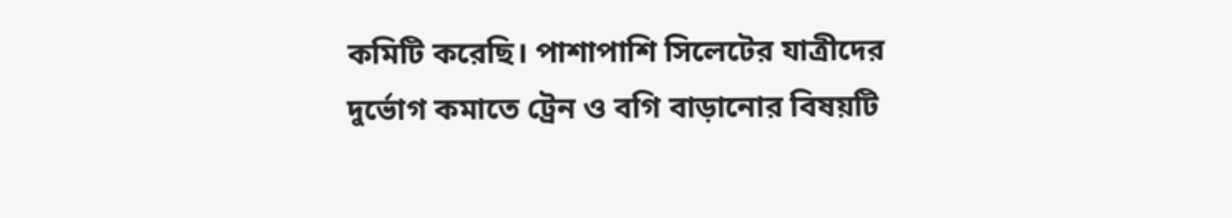কমিটি করেছি। পাশাপাশি সিলেটের যাত্রীদের দুর্ভোগ কমাতে ট্রেন ও বগি বাড়ানোর বিষয়টি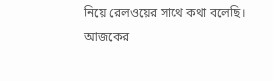নিয়ে রেলওয়ের সাথে কথা বলেছি।
আজকের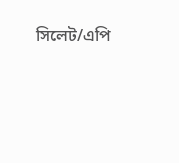সিলেট/এপি